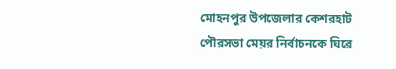মোহনপুর উপজেলার কেশরহাট পৌরসভা মেয়র নির্বাচনকে ঘিরে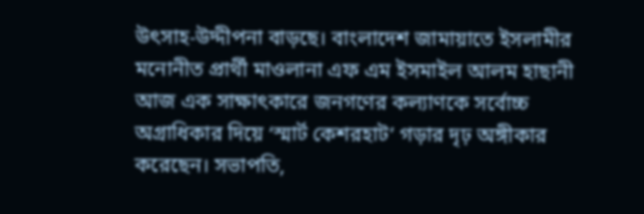উৎসাহ-উদ্দীপনা বাড়ছে। বাংলাদেশ জামায়াতে ইসলামীর মনোনীত প্রার্থী মাওলানা এফ এম ইসমাইল আলম হাছানী আজ এক সাক্ষাৎকারে জনগণের কল্যাণকে সর্বোচ্চ অগ্রাধিকার দিয়ে ‘স্মার্ট কেশরহাট’ গড়ার দৃঢ় অঙ্গীকার করেছেন। সভাপতি,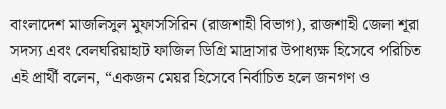বাংলাদেশ মাজলিসুল মুফাসসিরিন (রাজশাহী বিভাগ), রাজশাহী জেলা শূরা সদস্য এবং বেলঘরিয়াহাট ফাজিল ডিগ্রি মাদ্রাসার উপাধ্যক্ষ হিসেবে পরিচিত এই প্রার্থী বলেন, “একজন মেয়র হিসেবে নির্বাচিত হলে জনগণ ও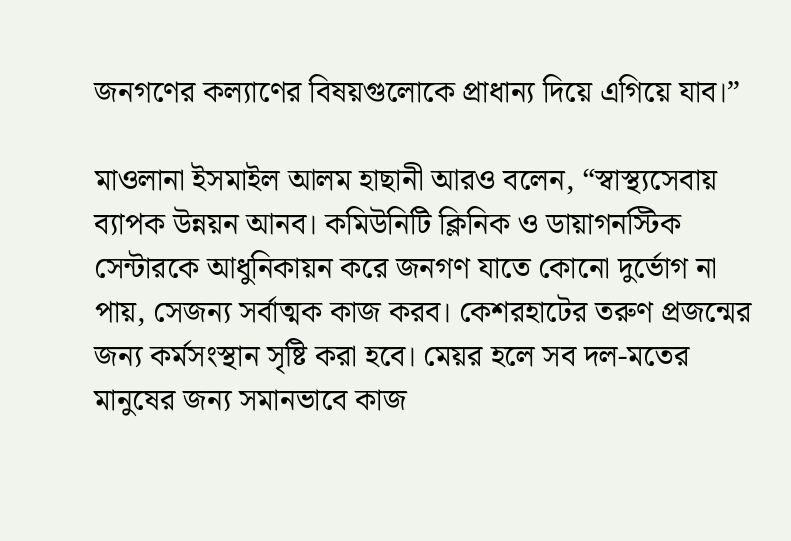জনগণের কল্যাণের বিষয়গুলোকে প্রাধান্য দিয়ে এগিয়ে যাব।”

মাওলানা ইসমাইল আলম হাছানী আরও বলেন, “স্বাস্থ্যসেবায় ব্যাপক উন্নয়ন আনব। কমিউনিটি ক্লিনিক ও ডায়াগনস্টিক সেন্টারকে আধুনিকায়ন করে জনগণ যাতে কোনো দুর্ভোগ না পায়, সেজন্য সর্বাত্মক কাজ করব। কেশরহাটের তরুণ প্রজন্মের জন্য কর্মসংস্থান সৃষ্টি করা হবে। মেয়র হলে সব দল-মতের মানুষের জন্য সমানভাবে কাজ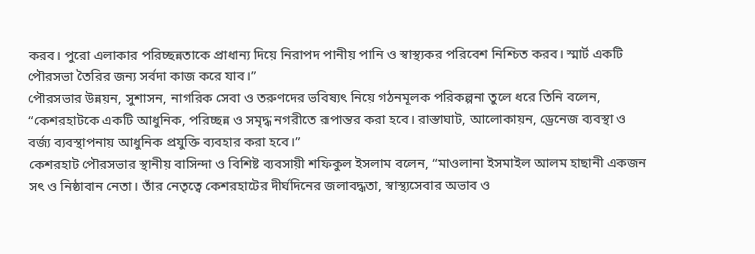করব। পুরো এলাকার পরিচ্ছন্নতাকে প্রাধান্য দিয়ে নিরাপদ পানীয় পানি ও স্বাস্থ্যকর পরিবেশ নিশ্চিত করব। স্মার্ট একটি পৌরসভা তৈরির জন্য সর্বদা কাজ করে যাব।”
পৌরসভার উন্নয়ন, সুশাসন, নাগরিক সেবা ও তরুণদের ভবিষ্যৎ নিয়ে গঠনমূলক পরিকল্পনা তুলে ধরে তিনি বলেন, “কেশরহাটকে একটি আধুনিক, পরিচ্ছন্ন ও সমৃদ্ধ নগরীতে রূপান্তর করা হবে। রাস্তাঘাট, আলোকায়ন, ড্রেনেজ ব্যবস্থা ও বর্জ্য ব্যবস্থাপনায় আধুনিক প্রযুক্তি ব্যবহার করা হবে।”
কেশরহাট পৌরসভার স্থানীয় বাসিন্দা ও বিশিষ্ট ব্যবসায়ী শফিকুল ইসলাম বলেন, “মাওলানা ইসমাইল আলম হাছানী একজন সৎ ও নিষ্ঠাবান নেতা। তাঁর নেতৃত্বে কেশরহাটের দীর্ঘদিনের জলাবদ্ধতা, স্বাস্থ্যসেবার অভাব ও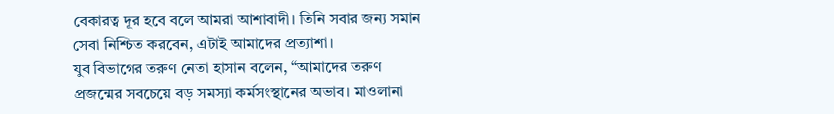বেকারত্ব দূর হবে বলে আমরা আশাবাদী। তিনি সবার জন্য সমান সেবা নিশ্চিত করবেন, এটাই আমাদের প্রত্যাশা।
যুব বিভাগের তরুণ নেতা হাসান বলেন, “আমাদের তরুণ প্রজন্মের সবচেয়ে বড় সমস্যা কর্মসংস্থানের অভাব। মাওলানা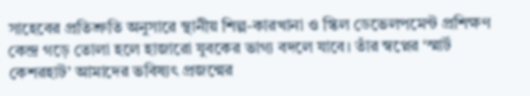সাহেবের প্রতিশ্রুতি অনুসারে স্থানীয় শিল্প-কারখানা ও স্কিল ডেভেলপমেন্ট প্রশিক্ষণ কেন্দ্র গড়ে তোলা হলে হাজারো যুবকের ভাগ্য বদলে যাবে। তাঁর স্বপ্নের ‘স্মার্ট কেশরহাট’ আমাদের ভবিষ্যৎ প্রজন্মের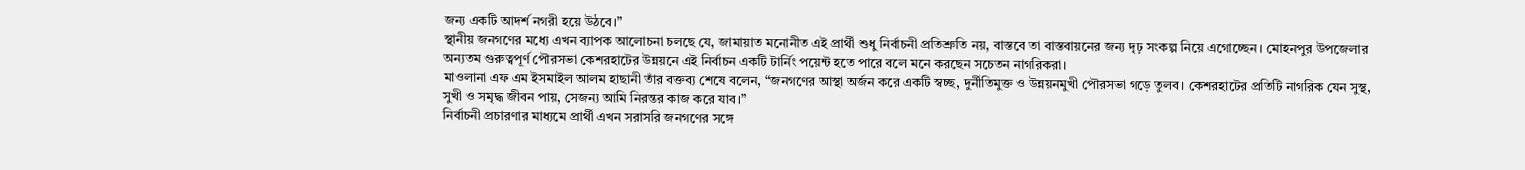জন্য একটি আদর্শ নগরী হয়ে উঠবে।”
স্থানীয় জনগণের মধ্যে এখন ব্যাপক আলোচনা চলছে যে, জামায়াত মনোনীত এই প্রার্থী শুধু নির্বাচনী প্রতিশ্রুতি নয়, বাস্তবে তা বাস্তবায়নের জন্য দৃঢ় সংকল্প নিয়ে এগোচ্ছেন। মোহনপুর উপজেলার অন্যতম গুরুত্বপূর্ণ পৌরসভা কেশরহাটের উন্নয়নে এই নির্বাচন একটি টার্নিং পয়েন্ট হতে পারে বলে মনে করছেন সচেতন নাগরিকরা।
মাওলানা এফ এম ইসমাইল আলম হাছানী তাঁর বক্তব্য শেষে বলেন, “জনগণের আস্থা অর্জন করে একটি স্বচ্ছ, দুর্নীতিমুক্ত ও উন্নয়নমুখী পৌরসভা গড়ে তুলব। কেশরহাটের প্রতিটি নাগরিক যেন সুস্থ, সুখী ও সমৃদ্ধ জীবন পায়, সেজন্য আমি নিরন্তর কাজ করে যাব।”
নির্বাচনী প্রচারণার মাধ্যমে প্রার্থী এখন সরাসরি জনগণের সঙ্গে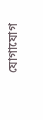যোগাযোগ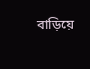বাড়িয়ে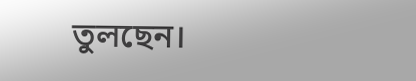তুলছেন।